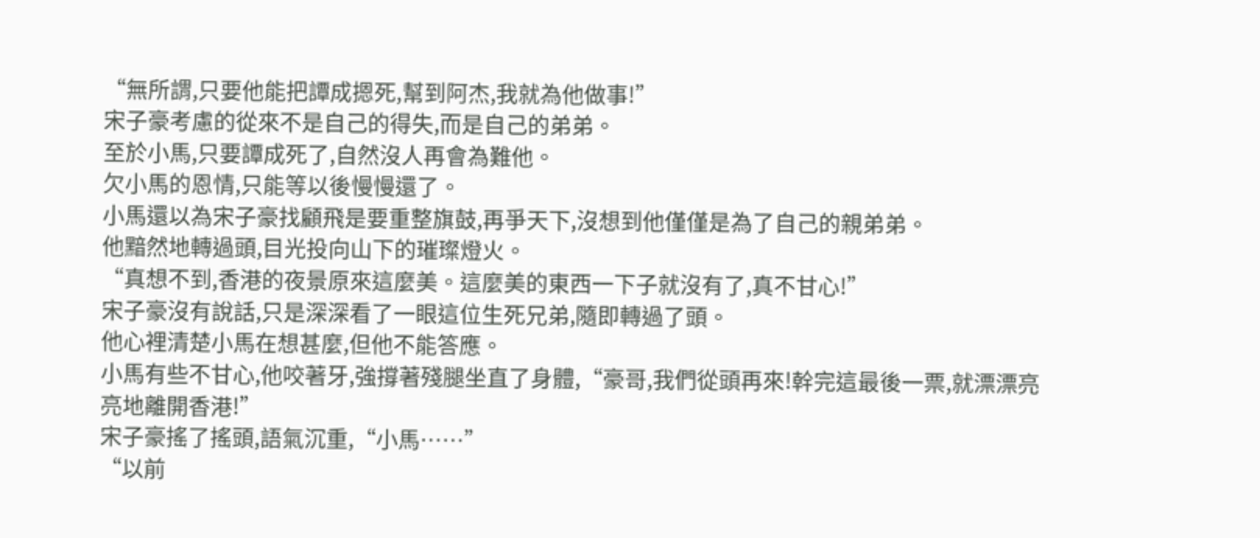“無所謂,只要他能把譚成摁死,幫到阿杰,我就為他做事!”
宋子豪考慮的從來不是自己的得失,而是自己的弟弟。
至於小馬,只要譚成死了,自然沒人再會為難他。
欠小馬的恩情,只能等以後慢慢還了。
小馬還以為宋子豪找顧飛是要重整旗鼓,再爭天下,沒想到他僅僅是為了自己的親弟弟。
他黯然地轉過頭,目光投向山下的璀璨燈火。
“真想不到,香港的夜景原來這麼美。這麼美的東西一下子就沒有了,真不甘心!”
宋子豪沒有說話,只是深深看了一眼這位生死兄弟,隨即轉過了頭。
他心裡清楚小馬在想甚麼,但他不能答應。
小馬有些不甘心,他咬著牙,強撐著殘腿坐直了身體,“豪哥,我們從頭再來!幹完這最後一票,就漂漂亮亮地離開香港!”
宋子豪搖了搖頭,語氣沉重,“小馬……”
“以前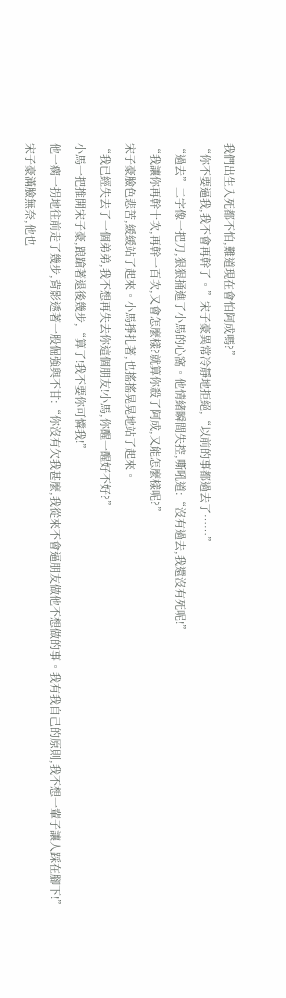我們出生入死都不怕,難道現在會怕阿成嗎?”
“你不要逼我,我不會再幹了。”宋子豪異常冷靜地拒絕,“以前的事都過去了……”
“過去”二字像一把刀,狠狠捅進了小馬的心窩。他情緒瞬間失控,嘶吼道:“沒有過去,我還沒有死呢!”
“我讓你再幹十次,再幹一百次,又會怎麼樣?就算你殺了阿成,又能怎麼樣呢?”
宋子豪臉色悲苦,緩緩站了起來。小馬掙扎著,也搖搖晃晃地站了起來。
“我已經失去了一個弟弟,我不想再失去你這個朋友!小馬,你醒一醒好不好?”
小馬一把推開宋子豪,踉蹌著退後幾步,“算了!我不要你可憐我!”
他一瘸一拐地往前走了幾步,背影透著一股倔強與不甘:“你沒有欠我甚麼,我從來不會逼朋友做他不想做的事。我有我自己的原則,我不想一輩子讓人踩在腳下!”
宋子豪滿臉無奈,他也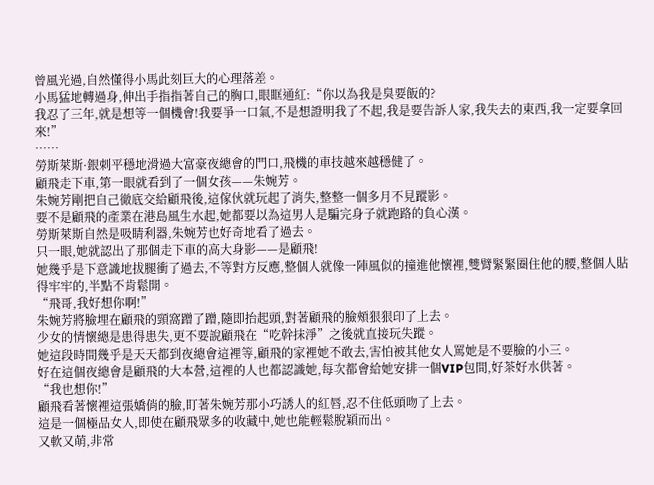曾風光過,自然懂得小馬此刻巨大的心理落差。
小馬猛地轉過身,伸出手指指著自己的胸口,眼眶通紅:“你以為我是臭要飯的?
我忍了三年,就是想等一個機會!我要爭一口氣,不是想證明我了不起,我是要告訴人家,我失去的東西,我一定要拿回來!”
……
勞斯萊斯·銀刺平穩地滑過大富豪夜總會的門口,飛機的車技越來越穩健了。
顧飛走下車,第一眼就看到了一個女孩——朱婉芳。
朱婉芳剛把自己徹底交給顧飛後,這傢伙就玩起了消失,整整一個多月不見蹤影。
要不是顧飛的產業在港島風生水起,她都要以為這男人是騙完身子就跑路的負心漢。
勞斯萊斯自然是吸睛利器,朱婉芳也好奇地看了過去。
只一眼,她就認出了那個走下車的高大身影——是顧飛!
她幾乎是下意識地拔腿衝了過去,不等對方反應,整個人就像一陣風似的撞進他懷裡,雙臂緊緊圈住他的腰,整個人貼得牢牢的,半點不肯鬆開。
“飛哥,我好想你啊!”
朱婉芳將臉埋在顧飛的頸窩蹭了蹭,隨即抬起頭,對著顧飛的臉頰狠狠印了上去。
少女的情懷總是患得患失,更不要說顧飛在“吃幹抹淨”之後就直接玩失蹤。
她這段時間幾乎是天天都到夜總會這裡等,顧飛的家裡她不敢去,害怕被其他女人罵她是不要臉的小三。
好在這個夜總會是顧飛的大本營,這裡的人也都認識她,每次都會給她安排一個VIP包間,好茶好水供著。
“我也想你!”
顧飛看著懷裡這張嬌俏的臉,盯著朱婉芳那小巧誘人的紅唇,忍不住低頭吻了上去。
這是一個極品女人,即使在顧飛眾多的收藏中,她也能輕鬆脫穎而出。
又軟又萌,非常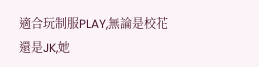適合玩制服PLAY,無論是校花還是JK,她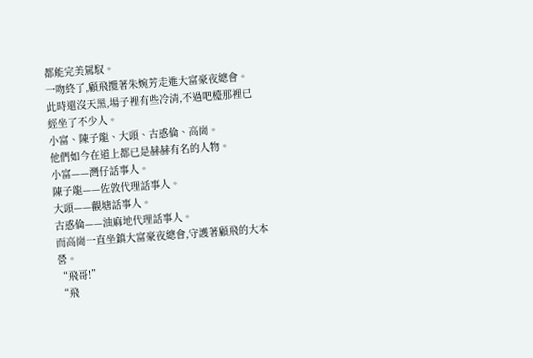都能完美駕馭。
一吻終了,顧飛攬著朱婉芳走進大富豪夜總會。
此時還沒天黑,場子裡有些冷清,不過吧檯那裡已經坐了不少人。
小富、陳子龍、大頭、古惑倫、高崗。
他們如今在道上都已是赫赫有名的人物。
小富——灣仔話事人。
陳子龍——佐敦代理話事人。
大頭——觀塘話事人。
古惑倫——油麻地代理話事人。
而高崗一直坐鎮大富豪夜總會,守護著顧飛的大本營。
“飛哥!”
“飛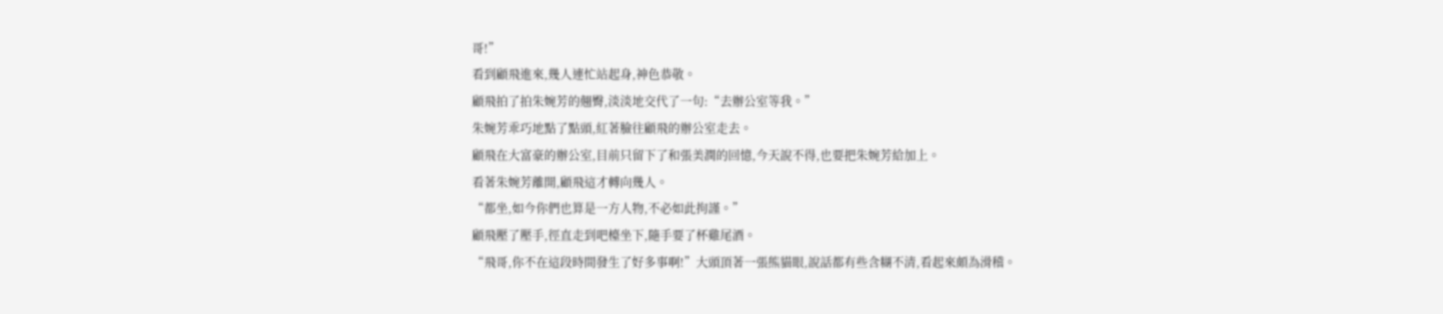哥!”
看到顧飛進來,幾人連忙站起身,神色恭敬。
顧飛拍了拍朱婉芳的翹臀,淡淡地交代了一句:“去辦公室等我。”
朱婉芳乖巧地點了點頭,紅著臉往顧飛的辦公室走去。
顧飛在大富豪的辦公室,目前只留下了和張美潤的回憶,今天說不得,也要把朱婉芳給加上。
看著朱婉芳離開,顧飛這才轉向幾人。
“都坐,如今你們也算是一方人物,不必如此拘謹。”
顧飛壓了壓手,徑直走到吧檯坐下,隨手要了杯雞尾酒。
“飛哥,你不在這段時間發生了好多事啊!”大頭頂著一張熊貓眼,說話都有些含糊不清,看起來頗為滑稽。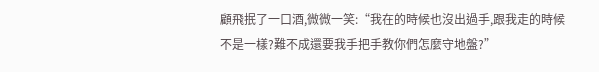顧飛抿了一口酒,微微一笑:“我在的時候也沒出過手,跟我走的時候不是一樣?難不成還要我手把手教你們怎麼守地盤?”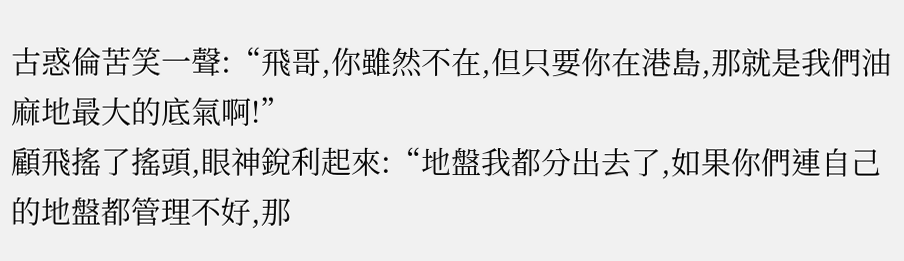古惑倫苦笑一聲:“飛哥,你雖然不在,但只要你在港島,那就是我們油麻地最大的底氣啊!”
顧飛搖了搖頭,眼神銳利起來:“地盤我都分出去了,如果你們連自己的地盤都管理不好,那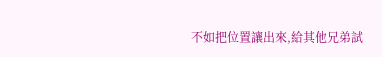不如把位置讓出來,給其他兄弟試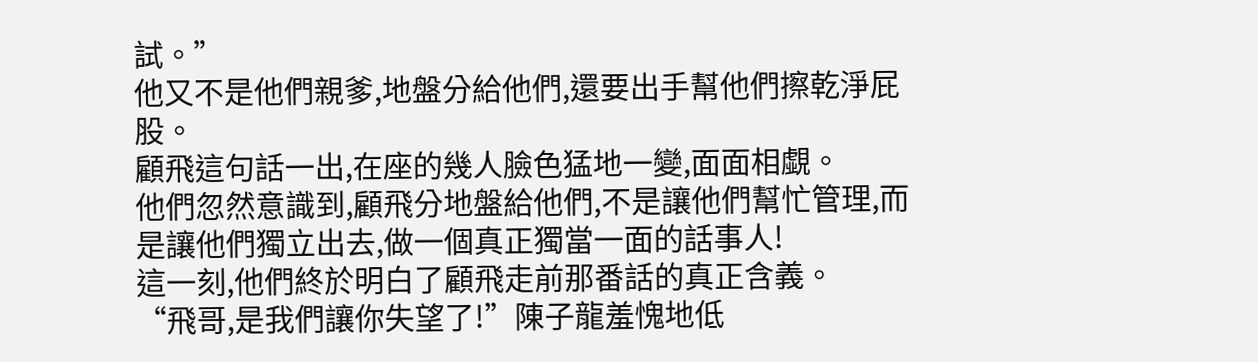試。”
他又不是他們親爹,地盤分給他們,還要出手幫他們擦乾淨屁股。
顧飛這句話一出,在座的幾人臉色猛地一變,面面相覷。
他們忽然意識到,顧飛分地盤給他們,不是讓他們幫忙管理,而是讓他們獨立出去,做一個真正獨當一面的話事人!
這一刻,他們終於明白了顧飛走前那番話的真正含義。
“飛哥,是我們讓你失望了!”陳子龍羞愧地低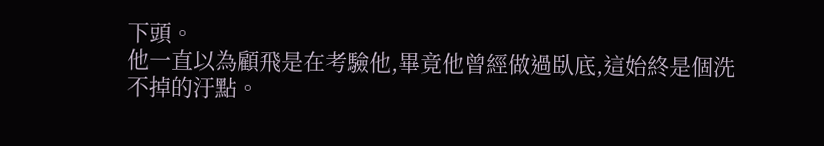下頭。
他一直以為顧飛是在考驗他,畢竟他曾經做過臥底,這始終是個洗不掉的汙點。